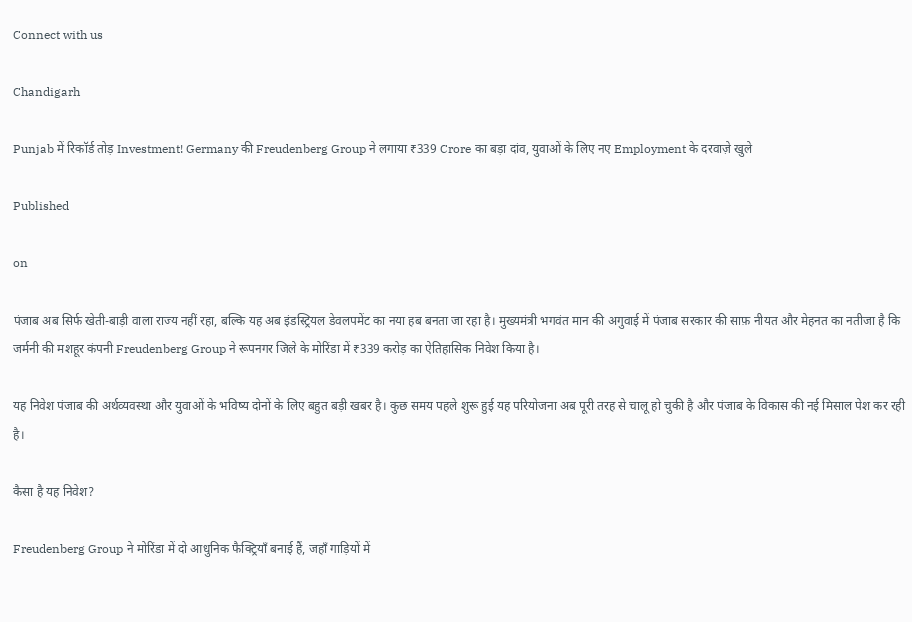Connect with us

Chandigarh

Punjab में रिकॉर्ड तोड़ Investment! Germany की Freudenberg Group ने लगाया ₹339 Crore का बड़ा दांव, युवाओं के लिए नए Employment के दरवाज़े खुले

Published

on

पंजाब अब सिर्फ खेती-बाड़ी वाला राज्य नहीं रहा, बल्कि यह अब इंडस्ट्रियल डेवलपमेंट का नया हब बनता जा रहा है। मुख्यमंत्री भगवंत मान की अगुवाई में पंजाब सरकार की साफ़ नीयत और मेहनत का नतीजा है कि जर्मनी की मशहूर कंपनी Freudenberg Group ने रूपनगर जिले के मोरिंडा में ₹339 करोड़ का ऐतिहासिक निवेश किया है।

यह निवेश पंजाब की अर्थव्यवस्था और युवाओं के भविष्य दोनों के लिए बहुत बड़ी खबर है। कुछ समय पहले शुरू हुई यह परियोजना अब पूरी तरह से चालू हो चुकी है और पंजाब के विकास की नई मिसाल पेश कर रही है।

कैसा है यह निवेश?

Freudenberg Group ने मोरिंडा में दो आधुनिक फैक्ट्रियाँ बनाई हैं, जहाँ गाड़ियों में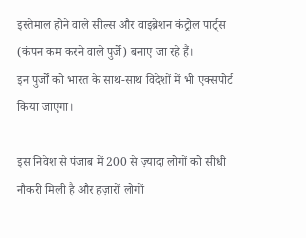इस्तेमाल होने वाले सील्स और वाइब्रेशन कंट्रोल पार्ट्स (कंपन कम करने वाले पुर्जे) बनाए जा रहे हैं।
इन पुर्जों को भारत के साथ-साथ विदेशों में भी एक्सपोर्ट किया जाएगा।

इस निवेश से पंजाब में 200 से ज़्यादा लोगों को सीधी नौकरी मिली है और हज़ारों लोगों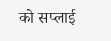को सप्लाई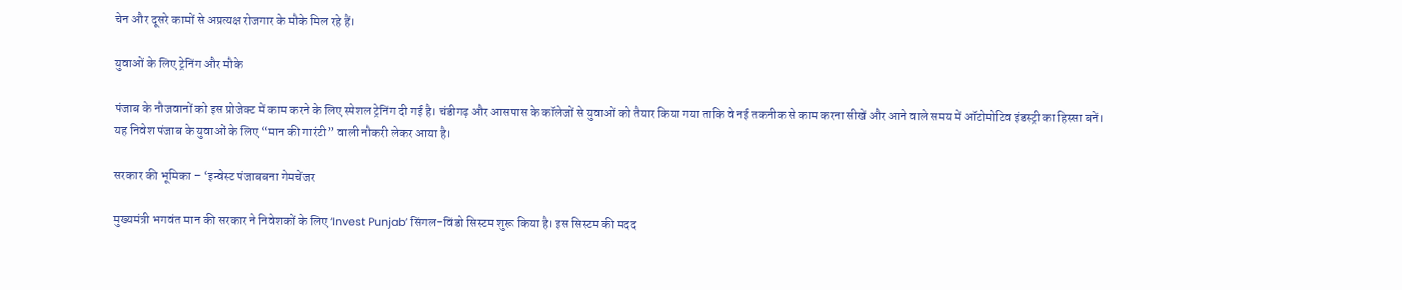चेन और दूसरे कामों से अप्रत्यक्ष रोजगार के मौके मिल रहे हैं।

युवाओं के लिए ट्रेनिंग और मौके

पंजाब के नौजवानों को इस प्रोजेक्ट में काम करने के लिए स्पेशल ट्रेनिंग दी गई है। चंडीगढ़ और आसपास के कॉलेजों से युवाओं को तैयार किया गया ताकि वे नई तकनीक से काम करना सीखें और आने वाले समय में ऑटोमोटिव इंडस्ट्री का हिस्सा बनें।
यह निवेश पंजाब के युवाओं के लिए “मान की गारंटी” वाली नौकरी लेकर आया है।

सरकार की भूमिका – ‘इन्वेस्ट पंजाबबना गेमचेंजर

मुख्यमंत्री भगवंत मान की सरकार ने निवेशकों के लिए ‘Invest Punjab’ सिंगल-विंडो सिस्टम शुरू किया है। इस सिस्टम की मदद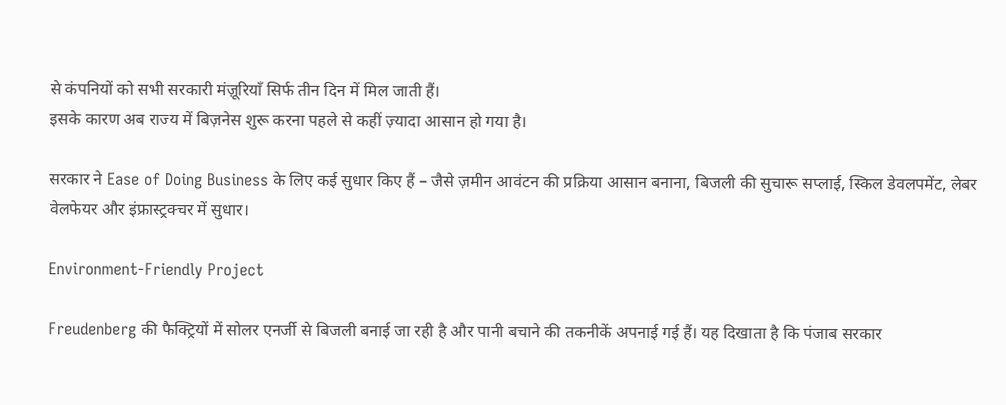से कंपनियों को सभी सरकारी मंज़ूरियाँ सिर्फ तीन दिन में मिल जाती हैं।
इसके कारण अब राज्य में बिज़नेस शुरू करना पहले से कहीं ज़्यादा आसान हो गया है।

सरकार ने Ease of Doing Business के लिए कई सुधार किए हैं – जैसे ज़मीन आवंटन की प्रक्रिया आसान बनाना, बिजली की सुचारू सप्लाई, स्किल डेवलपमेंट, लेबर वेलफेयर और इंफ्रास्ट्रक्चर में सुधार।

Environment-Friendly Project

Freudenberg की फैक्ट्रियों में सोलर एनर्जी से बिजली बनाई जा रही है और पानी बचाने की तकनीकें अपनाई गई हैं। यह दिखाता है कि पंजाब सरकार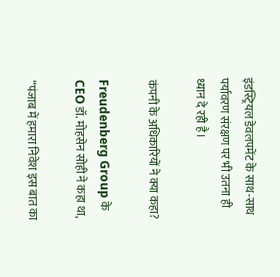इंडस्ट्रियल डेवलपमेंट के साथ-साथ पर्यावरण संरक्षण पर भी उतना ही ध्यान दे रही है।

कंपनी के अधिकारियों ने क्या कहा?

Freudenberg Group के CEO डॉ. मोहसेन सोही ने कहा था,

“पंजाब में हमारा निवेश इस बात का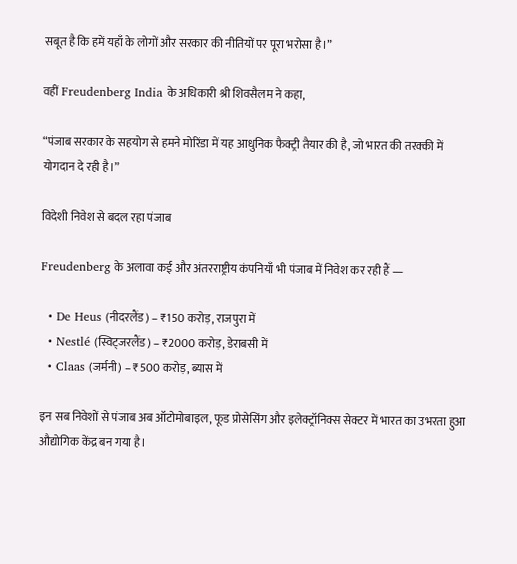सबूत है कि हमें यहाँ के लोगों और सरकार की नीतियों पर पूरा भरोसा है।”

वहीं Freudenberg India के अधिकारी श्री शिवसैलम ने कहा,

“पंजाब सरकार के सहयोग से हमने मोरिंडा में यह आधुनिक फैक्ट्री तैयार की है, जो भारत की तरक्की में योगदान दे रही है।”

विदेशी निवेश से बदल रहा पंजाब

Freudenberg के अलावा कई और अंतरराष्ट्रीय कंपनियाँ भी पंजाब में निवेश कर रही हैं —

  • De Heus (नीदरलैंड) – ₹150 करोड़, राजपुरा में
  • Nestlé (स्विट्जरलैंड) – ₹2000 करोड़, डेराबसी में
  • Claas (जर्मनी) – ₹500 करोड़, ब्यास में

इन सब निवेशों से पंजाब अब ऑटोमोबाइल, फूड प्रोसेसिंग और इलेक्ट्रॉनिक्स सेक्टर में भारत का उभरता हुआ औद्योगिक केंद्र बन गया है।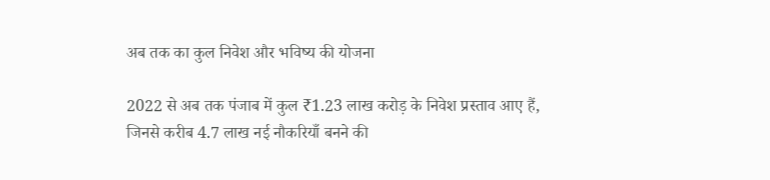अब तक का कुल निवेश और भविष्य की योजना

2022 से अब तक पंजाब में कुल ₹1.23 लाख करोड़ के निवेश प्रस्ताव आए हैं, जिनसे करीब 4.7 लाख नई नौकरियाँ बनने की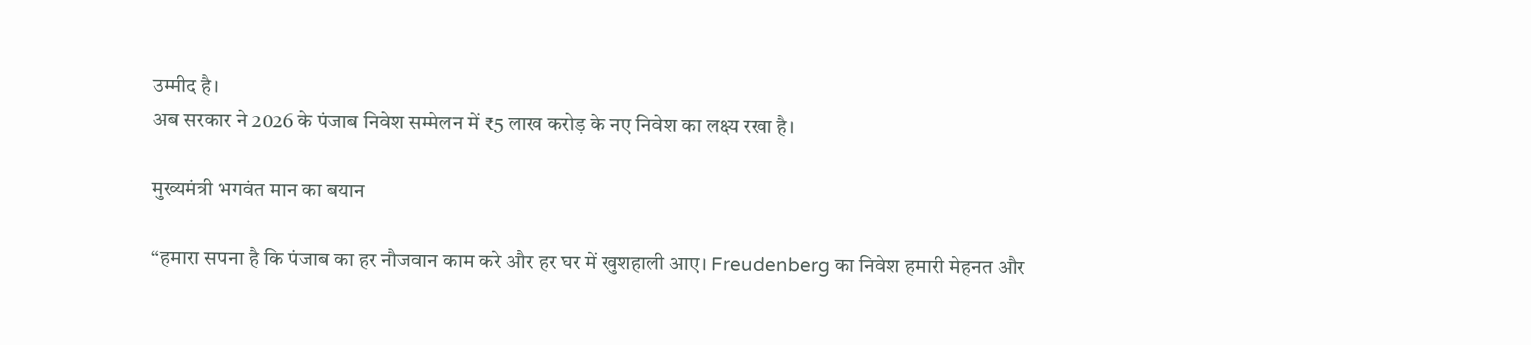उम्मीद है।
अब सरकार ने 2026 के पंजाब निवेश सम्मेलन में ₹5 लाख करोड़ के नए निवेश का लक्ष्य रखा है।

मुख्यमंत्री भगवंत मान का बयान

“हमारा सपना है कि पंजाब का हर नौजवान काम करे और हर घर में खुशहाली आए। Freudenberg का निवेश हमारी मेहनत और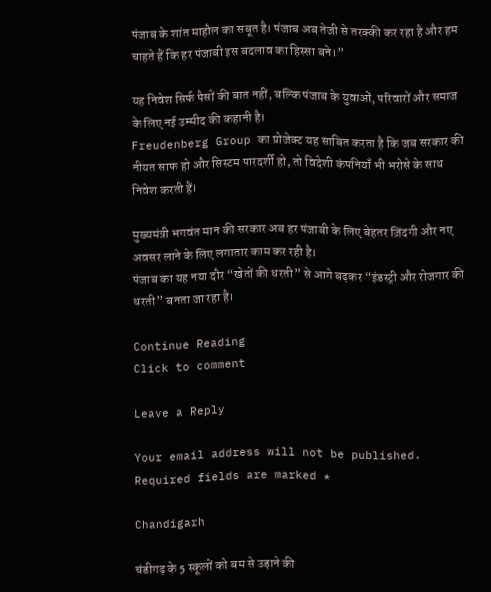पंजाब के शांत माहौल का सबूत है। पंजाब अब तेजी से तरक्की कर रहा है और हम चाहते हैं कि हर पंजाबी इस बदलाव का हिस्सा बने।”

यह निवेश सिर्फ पैसों की बात नहीं, बल्कि पंजाब के युवाओं, परिवारों और समाज के लिए नई उम्मीद की कहानी है।
Freudenberg Group का प्रोजेक्ट यह साबित करता है कि जब सरकार की नीयत साफ हो और सिस्टम पारदर्शी हो, तो विदेशी कंपनियाँ भी भरोसे के साथ निवेश करती हैं।

मुख्यमंत्री भगवंत मान की सरकार अब हर पंजाबी के लिए बेहतर ज़िंदगी और नए अवसर लाने के लिए लगातार काम कर रही है।
पंजाब का यह नया दौर “खेतों की धरती” से आगे बढ़कर “इंडस्ट्री और रोजगार की धरती” बनता जा रहा है।

Continue Reading
Click to comment

Leave a Reply

Your email address will not be published. Required fields are marked *

Chandigarh

चंडीगढ़ के 5 स्कूलों को बम से उड़ाने की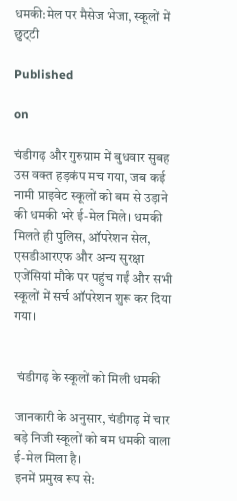धमकी:मेल पर मैसेज भेजा, स्कूलों में छुट्‌टी

Published

on

चंडीगढ़ और गुरुग्राम में बुधवार सुबह उस वक्त हड़कंप मच गया, जब कई नामी प्राइवेट स्कूलों को बम से उड़ाने की धमकी भरे ई-मेल मिले। धमकी मिलते ही पुलिस, ऑपरेशन सेल, एसडीआरएफ और अन्य सुरक्षा एजेंसियां मौके पर पहुंच गईं और सभी स्कूलों में सर्च ऑपरेशन शुरू कर दिया गया।


 चंडीगढ़ के स्कूलों को मिली धमकी

जानकारी के अनुसार, चंडीगढ़ में चार बड़े निजी स्कूलों को बम धमकी वाला ई-मेल मिला है।
इनमें प्रमुख रूप से: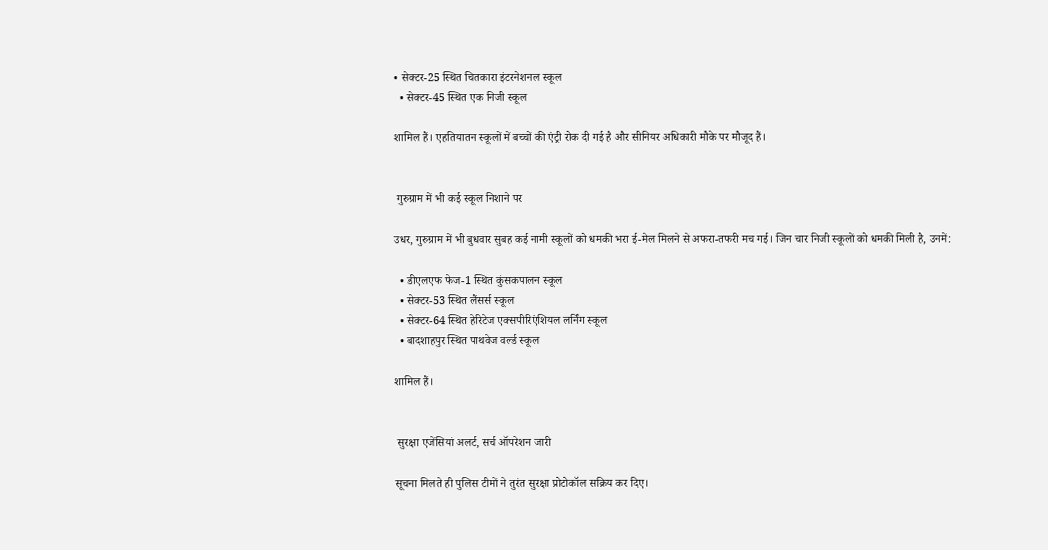• सेक्टर-25 स्थित चितकारा इंटरनेशनल स्कूल
  • सेक्टर-45 स्थित एक निजी स्कूल

शामिल हैं। एहतियातन स्कूलों में बच्चों की एंट्री रोक दी गई है और सीनियर अधिकारी मौके पर मौजूद हैं।


 गुरुग्राम में भी कई स्कूल निशाने पर

उधर, गुरुग्राम में भी बुधवार सुबह कई नामी स्कूलों को धमकी भरा ई-मेल मिलने से अफरा-तफरी मच गई। जिन चार निजी स्कूलों को धमकी मिली है, उनमें:

  • डीएलएफ फेज-1 स्थित कुंसकपालन स्कूल
  • सेक्टर-53 स्थित लैंसर्स स्कूल
  • सेक्टर-64 स्थित हेरिटेज एक्सपीरिएंशियल लर्निंग स्कूल
  • बादशाहपुर स्थित पाथवेज वर्ल्ड स्कूल

शामिल हैं।


 सुरक्षा एजेंसियां अलर्ट, सर्च ऑपरेशन जारी

सूचना मिलते ही पुलिस टीमों ने तुरंत सुरक्षा प्रोटोकॉल सक्रिय कर दिए।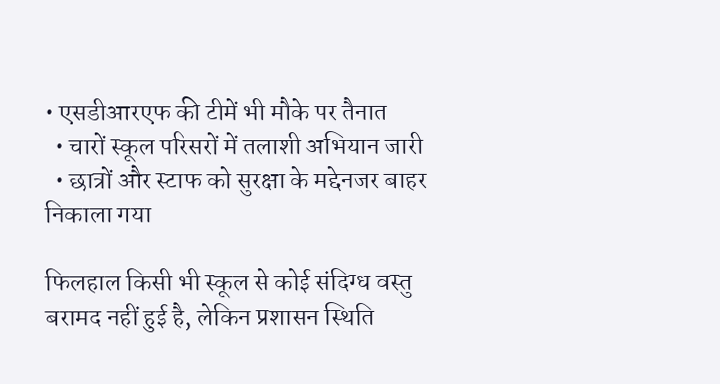• एसडीआरएफ की टीमें भी मौके पर तैनात
  • चारों स्कूल परिसरों में तलाशी अभियान जारी
  • छात्रों और स्टाफ को सुरक्षा के मद्देनजर बाहर निकाला गया

फिलहाल किसी भी स्कूल से कोई संदिग्ध वस्तु बरामद नहीं हुई है, लेकिन प्रशासन स्थिति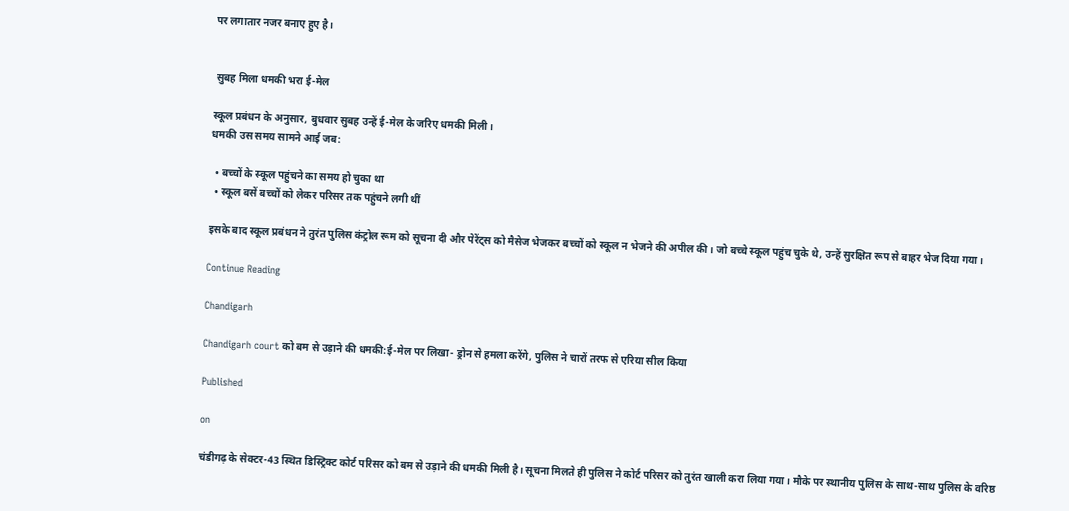पर लगातार नजर बनाए हुए है।


 सुबह मिला धमकी भरा ई-मेल

स्कूल प्रबंधन के अनुसार, बुधवार सुबह उन्हें ई-मेल के जरिए धमकी मिली।
धमकी उस समय सामने आई जब:

  • बच्चों के स्कूल पहुंचने का समय हो चुका था
  • स्कूल बसें बच्चों को लेकर परिसर तक पहुंचने लगी थीं

इसके बाद स्कूल प्रबंधन ने तुरंत पुलिस कंट्रोल रूम को सूचना दी और पेरेंट्स को मैसेज भेजकर बच्चों को स्कूल न भेजने की अपील की। जो बच्चे स्कूल पहुंच चुके थे, उन्हें सुरक्षित रूप से बाहर भेज दिया गया।

Continue Reading

Chandigarh

Chandigarh court को बम से उड़ाने की धमकी:ई-मेल पर लिखा- ड्रोन से हमला करेंगे, पुलिस ने चारों तरफ से एरिया सील किया

Published

on

चंडीगढ़ के सेक्टर-43 स्थित डिस्ट्रिक्ट कोर्ट परिसर को बम से उड़ाने की धमकी मिली है। सूचना मिलते ही पुलिस ने कोर्ट परिसर को तुरंत खाली करा लिया गया। मौके पर स्थानीय पुलिस के साथ-साथ पुलिस के वरिष्ठ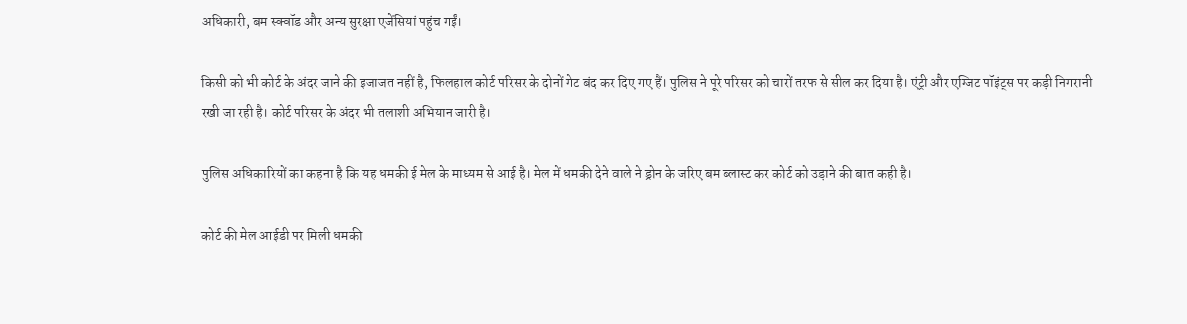अधिकारी, बम स्क्वॉड और अन्य सुरक्षा एजेंसियां पहुंच गईं।

किसी को भी कोर्ट के अंदर जाने की इजाजत नहीं है, फिलहाल कोर्ट परिसर के दोनों गेट बंद कर दिए गए हैं। पुलिस ने पूरे परिसर को चारों तरफ से सील कर दिया है। एंट्री और एग्जिट पॉइंट्स पर कड़ी निगरानी रखी जा रही है। कोर्ट परिसर के अंदर भी तलाशी अभियान जारी है।

पुलिस अधिकारियों का कहना है कि यह धमकी ई मेल के माध्यम से आई है। मेल में धमकी देने वाले ने ड्रोन के जरिए बम ब्लास्ट कर कोर्ट को उड़ाने की बात कही है।

कोर्ट की मेल आईडी पर मिली धमकी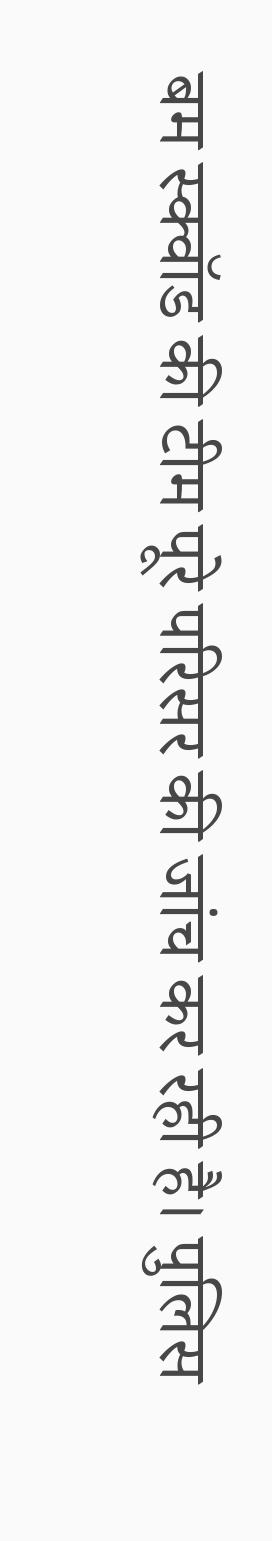बम स्क्वॉड की टीम पूरे परिसर की जांच कर रही है। पुलिस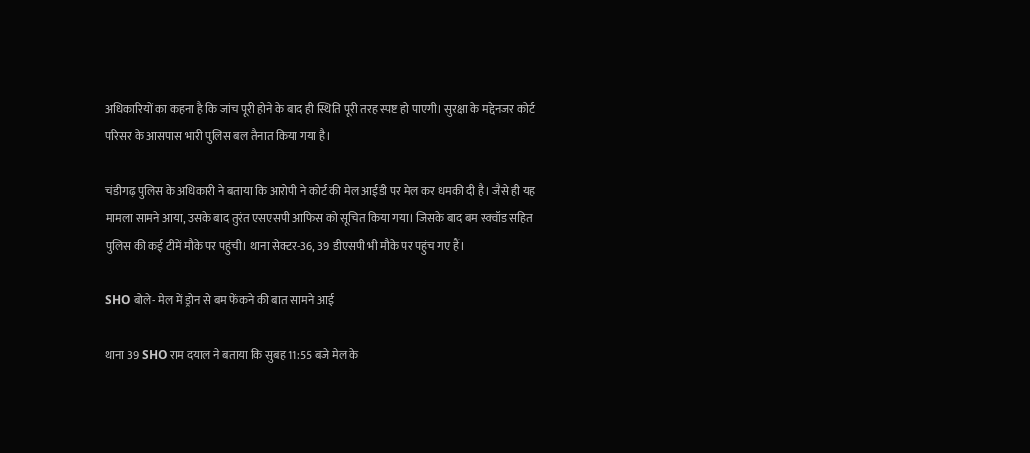अधिकारियों का कहना है कि जांच पूरी होने के बाद ही स्थिति पूरी तरह स्पष्ट हो पाएगी। सुरक्षा के मद्देनजर कोर्ट परिसर के आसपास भारी पुलिस बल तैनात किया गया है।

चंडीगढ़ पुलिस के अधिकारी ने बताया कि आरोपी ने कोर्ट की मेल आईडी पर मेल कर धमकी दी है। जैसे ही यह मामला सामने आया, उसके बाद तुरंत एसएसपी आफिस को सूचित किया गया। जिसके बाद बम स्क्वॉड सहित पुलिस की कई टीमें मौके पर पहुंची। थाना सेक्टर-36, 39 डीएसपी भी मौके पर पहुंच गए हैं।

SHO बोले- मेल में ड्रोन से बम फेंकने की बात सामने आई

थाना 39 SHO राम दयाल ने बताया कि सुबह 11:55 बजे मेल के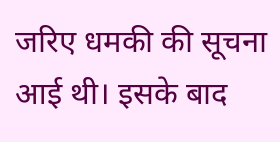जरिए धमकी की सूचना आई थी। इसके बाद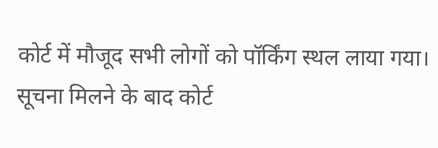कोर्ट में मौजूद सभी लोगों को पॉर्किंग स्थल लाया गया। सूचना मिलने के बाद कोर्ट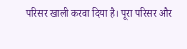परिसर खाली करवा दिया है। पूरा परिसर और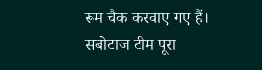रूम चैक करवाए गए हैं। सबोटाज टीम पूरा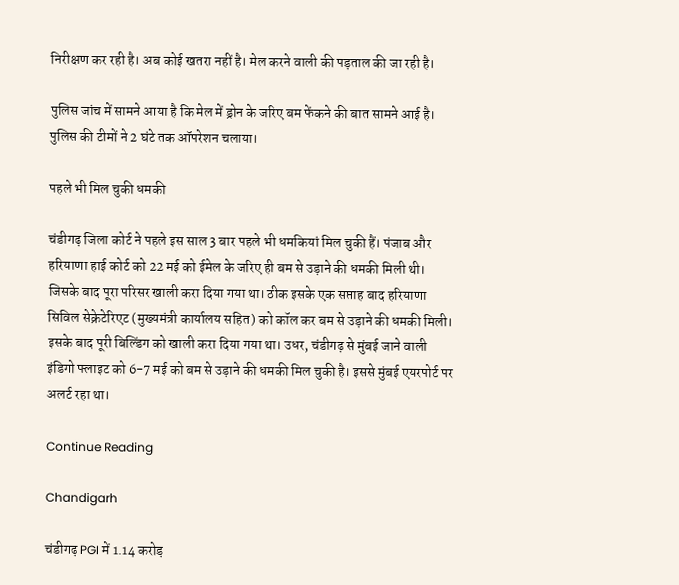निरीक्षण कर रही है। अब कोई खतरा नहीं है। मेल करने वाली की पड़ताल की जा रही है।

पुलिस जांच में सामने आया है कि मेल में ड्रोन के जरिए बम फेंकने की बात सामने आई है। पुलिस की टीमों ने 2 घंटे तक ऑपरेशन चलाया।

पहले भी मिल चुकी धमकी

चंडीगढ़ जिला कोर्ट ने पहले इस साल 3 बार पहले भी धमकियां मिल चुकी हैं। पंजाब और हरियाणा हाई कोर्ट को 22 मई को ईमेल के जरिए ही बम से उड़ाने की धमकी मिली थी। जिसके बाद पूरा परिसर खाली करा दिया गया था। ठीक इसके एक सप्ताह बाद हरियाणा सिविल सेक्रेटेरिएट (मुख्यमंत्री कार्यालय सहित) को कॉल कर बम से उड़ाने की धमकी मिली। इसके बाद पूरी बिल्डिंग को खाली करा दिया गया था। उधर, चंडीगढ़ से मुंबई जाने वाली इंडिगो फ्लाइट को 6-7 मई को बम से उड़ाने की धमकी मिल चुकी है। इससे मुंबई एयरपोर्ट पर अलर्ट रहा था।

Continue Reading

Chandigarh

चंडीगढ़ PGI में 1.14 करोड़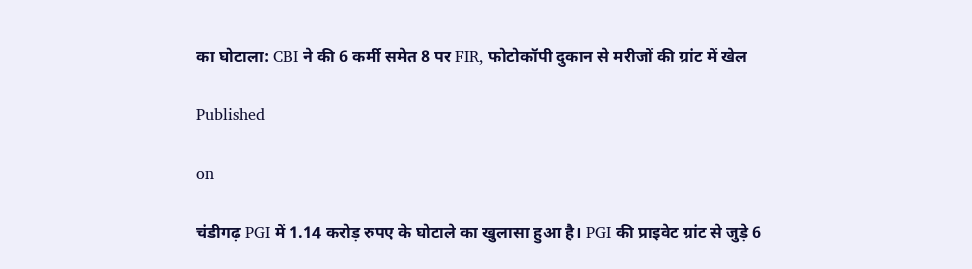का घोटाला: CBI ने की 6 कर्मी समेत 8 पर FIR, फोटोकॉपी दुकान से मरीजों की ग्रांट में खेल

Published

on

चंडीगढ़ PGI में 1.14 करोड़ रुपए के घोटाले का खुलासा हुआ है। PGI की प्राइवेट ग्रांट से जुड़े 6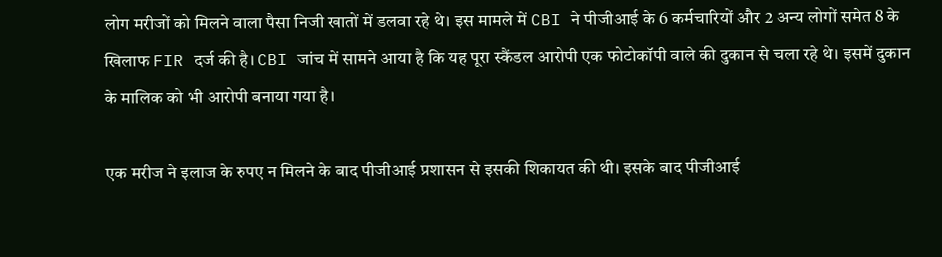लोग मरीजों को मिलने वाला पैसा निजी खातों में डलवा रहे थे। इस मामले में CBI ने पीजीआई के 6 कर्मचारियों और 2 अन्य लोगों समेत 8 के खिलाफ FIR दर्ज की है। CBI जांच में सामने आया है कि यह पूरा स्कैंडल आरोपी एक फोटोकॉपी वाले की दुकान से चला रहे थे। इसमें दुकान के मालिक को भी आरोपी बनाया गया है।

एक मरीज ने इलाज के रुपए न मिलने के बाद पीजीआई प्रशासन से इसकी शिकायत की थी। इसके बाद पीजीआई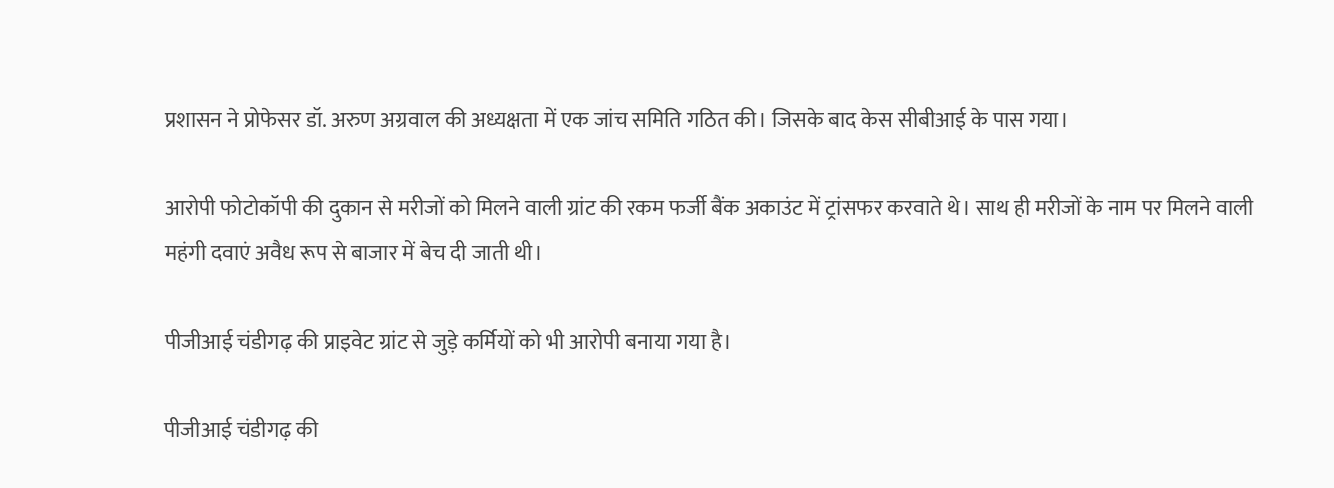प्रशासन ने प्रोफेसर डॉ. अरुण अग्रवाल की अध्यक्षता में एक जांच समिति गठित की। जिसके बाद केस सीबीआई के पास गया।

आरोपी फोटोकॉपी की दुकान से मरीजों को मिलने वाली ग्रांट की रकम फर्जी बैंक अकाउंट में ट्रांसफर करवाते थे। साथ ही मरीजों के नाम पर मिलने वाली महंगी दवाएं अवैध रूप से बाजार में बेच दी जाती थी।

पीजीआई चंडीगढ़ की प्राइवेट ग्रांट से जुड़े कर्मियों को भी आरोपी बनाया गया है।

पीजीआई चंडीगढ़ की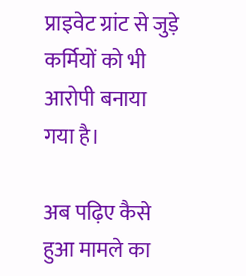प्राइवेट ग्रांट से जुड़े कर्मियों को भी आरोपी बनाया गया है।

अब पढ़िए कैसे हुआ मामले का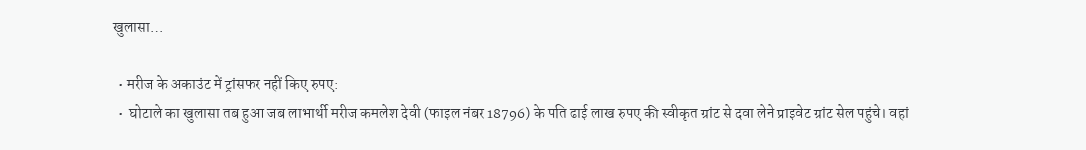खुलासा…

  • मरीज के अकाउंट में ट्रांसफर नहीं किए रुपए:
  •  घोटाले का खुलासा तब हुआ जब लाभार्थी मरीज कमलेश देवी (फाइल नंबर 18796) के पति ढाई लाख रुपए की स्वीकृत ग्रांट से दवा लेने प्राइवेट ग्रांट सेल पहुंचे। वहां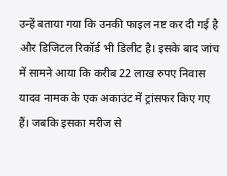उन्हें बताया गया कि उनकी फाइल नष्ट कर दी गई है और डिजिटल रिकॉर्ड भी डिलीट है। इसके बाद जांच में सामने आया कि करीब 22 लाख रुपए निवास यादव नामक के एक अकाउंट में ट्रांसफर किए गए हैं। जबकि इसका मरीज से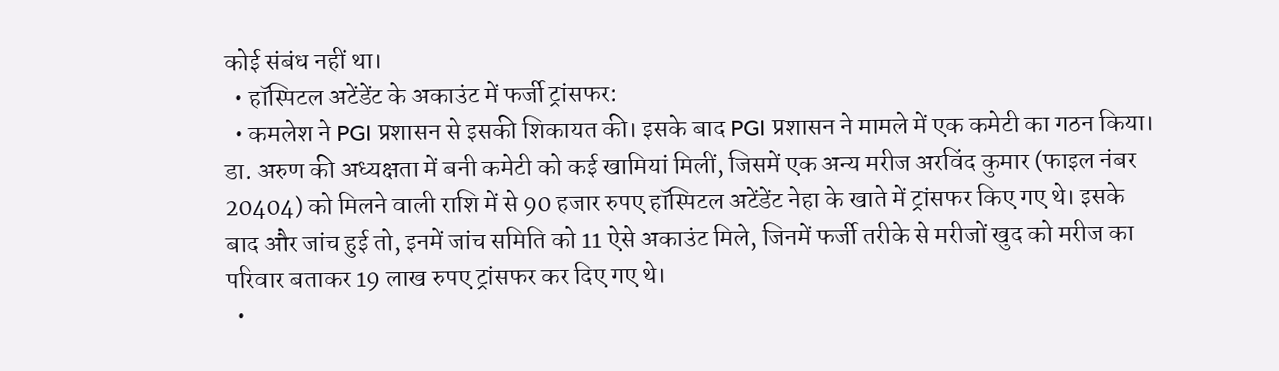कोई संबंध नहीं था।
  • हॉस्पिटल अटेंडेंट के अकाउंट में फर्जी ट्रांसफर:
  • कमलेश ने PGI प्रशासन से इसकी शिकायत की। इसके बाद PGI प्रशासन ने मामले में एक कमेटी का गठन किया। डा. अरुण की अध्यक्षता में बनी कमेटी को कई खामियां मिलीं, जिसमें एक अन्य मरीज अरविंद कुमार (फाइल नंबर 20404) को मिलने वाली राशि में से 90 हजार रुपए हॉस्पिटल अटेंडेंट नेहा के खाते में ट्रांसफर किए गए थे। इसके बाद और जांच हुई तो, इनमें जांच समिति को 11 ऐसे अकाउंट मिले, जिनमें फर्जी तरीके से मरीजों खुद को मरीज का परिवार बताकर 19 लाख रुपए ट्रांसफर कर दिए गए थे।
  •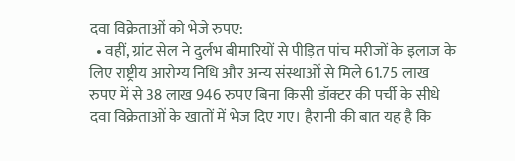दवा विक्रेताओं को भेजे रुपए:
  • वहीं, ग्रांट सेल ने दुर्लभ बीमारियों से पीड़ित पांच मरीजों के इलाज के लिए राष्ट्रीय आरोग्य निधि और अन्य संस्थाओं से मिले 61.75 लाख रुपए में से 38 लाख 946 रुपए बिना किसी डॉक्टर की पर्ची के सीधे दवा विक्रेताओं के खातों में भेज दिए गए। हैरानी की बात यह है कि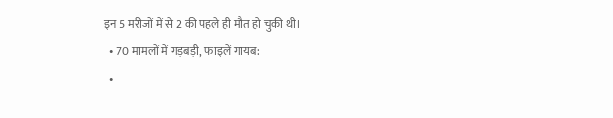इन 5 मरीजों में से 2 की पहले ही मौत हो चुकी थी।
  • 70 मामलों में गड़बड़ी, फाइलें गायब:
  •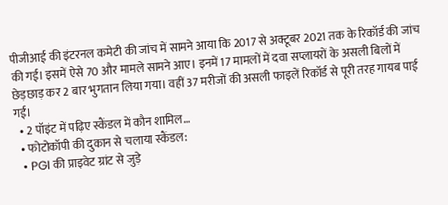पीजीआई की इंटरनल कमेटी की जांच में सामने आया कि 2017 से अक्टूबर 2021 तक के रिकॉर्ड की जांच की गई। इसमें ऐसे 70 और मामले सामने आए। इनमें 17 मामलों में दवा सप्लायरों के असली बिलों में छेड़छाड़ कर 2 बार भुगतान लिया गया। वहीं 37 मरीजों की असली फाइलें रिकॉर्ड से पूरी तरह गायब पाई गईं।
  • 2 पॉइंट में पढ़िए स्कैंडल में कौन शामिल…
  • फोटोकॉपी की दुकान से चलाया स्कैंडल:
  • PGI की प्राइवेट ग्रांट से जुड़े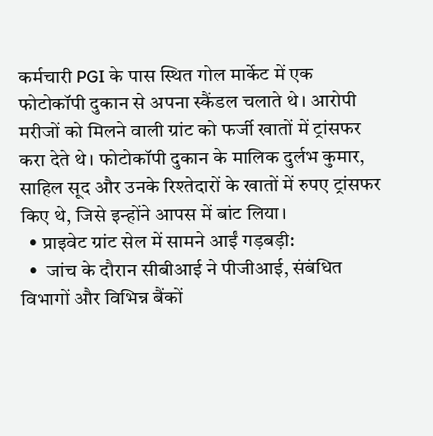कर्मचारी PGI के पास स्थित गोल मार्केट में एक फोटोकॉपी दुकान से अपना स्कैंडल चलाते थे। आरोपी मरीजों को मिलने वाली ग्रांट को फर्जी खातों में ट्रांसफर करा देते थे। फोटोकॉपी दुकान के मालिक दुर्लभ कुमार, साहिल सूद और उनके रिश्तेदारों के खातों में रुपए ट्रांसफर किए थे, जिसे इन्होंने आपस में बांट लिया।
  • प्राइवेट ग्रांट सेल में सामने आईं गड़बड़ी:
  •  जांच के दौरान सीबीआई ने पीजीआई, संबंधित विभागों और विभिन्न बैंकों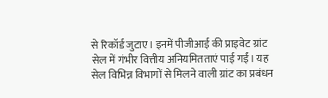से रिकॉर्ड जुटाए। इनमें पीजीआई की प्राइवेट ग्रांट सेल में गंभीर वित्तीय अनियमितताएं पाई गईं। यह सेल विभिन्न विभागों से मिलने वाली ग्रांट का प्रबंधन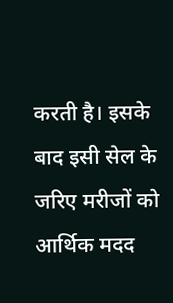करती है। इसके बाद इसी सेल के जरिए मरीजों को आर्थिक मदद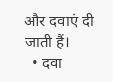और दवाएं दी जाती हैं।
  • दवा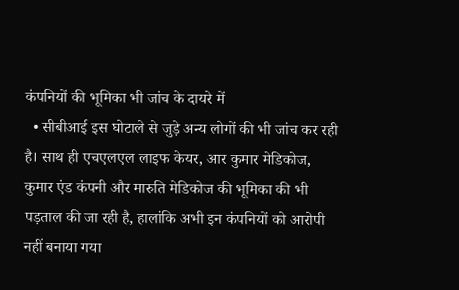कंपनियों की भूमिका भी जांच के दायरे में
  • सीबीआई इस घोटाले से जुड़े अन्य लोगों की भी जांच कर रही है। साथ ही एचएलएल लाइफ केयर, आर कुमार मेडिकोज, कुमार एंड कंपनी और मारुति मेडिकोज की भूमिका की भी पड़ताल की जा रही है, हालांकि अभी इन कंपनियों को आरोपी नहीं बनाया गया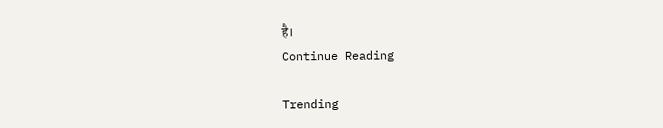है।
Continue Reading

Trending